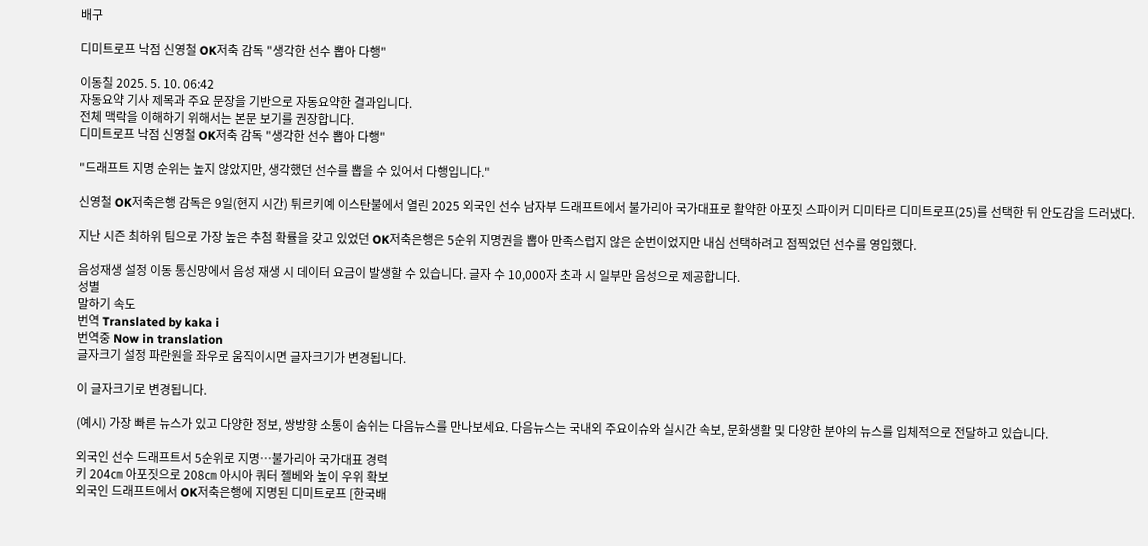배구

디미트로프 낙점 신영철 OK저축 감독 "생각한 선수 뽑아 다행"

이동칠 2025. 5. 10. 06:42
자동요약 기사 제목과 주요 문장을 기반으로 자동요약한 결과입니다.
전체 맥락을 이해하기 위해서는 본문 보기를 권장합니다.
디미트로프 낙점 신영철 OK저축 감독 "생각한 선수 뽑아 다행"

"드래프트 지명 순위는 높지 않았지만, 생각했던 선수를 뽑을 수 있어서 다행입니다."

신영철 OK저축은행 감독은 9일(현지 시간) 튀르키예 이스탄불에서 열린 2025 외국인 선수 남자부 드래프트에서 불가리아 국가대표로 활약한 아포짓 스파이커 디미타르 디미트로프(25)를 선택한 뒤 안도감을 드러냈다.

지난 시즌 최하위 팀으로 가장 높은 추첨 확률을 갖고 있었던 OK저축은행은 5순위 지명권을 뽑아 만족스럽지 않은 순번이었지만 내심 선택하려고 점찍었던 선수를 영입했다.

음성재생 설정 이동 통신망에서 음성 재생 시 데이터 요금이 발생할 수 있습니다. 글자 수 10,000자 초과 시 일부만 음성으로 제공합니다.
성별
말하기 속도
번역 Translated by kaka i
번역중 Now in translation
글자크기 설정 파란원을 좌우로 움직이시면 글자크기가 변경됩니다.

이 글자크기로 변경됩니다.

(예시) 가장 빠른 뉴스가 있고 다양한 정보, 쌍방향 소통이 숨쉬는 다음뉴스를 만나보세요. 다음뉴스는 국내외 주요이슈와 실시간 속보, 문화생활 및 다양한 분야의 뉴스를 입체적으로 전달하고 있습니다.

외국인 선수 드래프트서 5순위로 지명…불가리아 국가대표 경력
키 204㎝ 아포짓으로 208㎝ 아시아 쿼터 젤베와 높이 우위 확보
외국인 드래프트에서 OK저축은행에 지명된 디미트로프 [한국배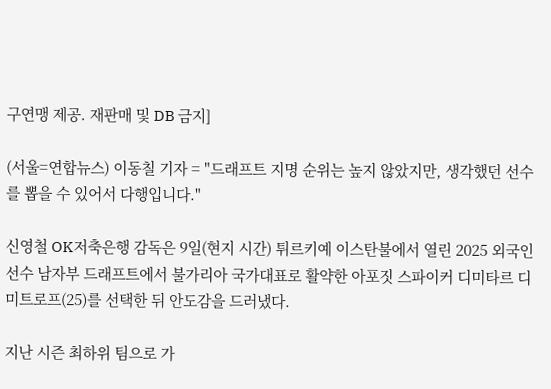구연맹 제공. 재판매 및 DB 금지]

(서울=연합뉴스) 이동칠 기자 = "드래프트 지명 순위는 높지 않았지만, 생각했던 선수를 뽑을 수 있어서 다행입니다."

신영철 OK저축은행 감독은 9일(현지 시간) 튀르키예 이스탄불에서 열린 2025 외국인 선수 남자부 드래프트에서 불가리아 국가대표로 활약한 아포짓 스파이커 디미타르 디미트로프(25)를 선택한 뒤 안도감을 드러냈다.

지난 시즌 최하위 팀으로 가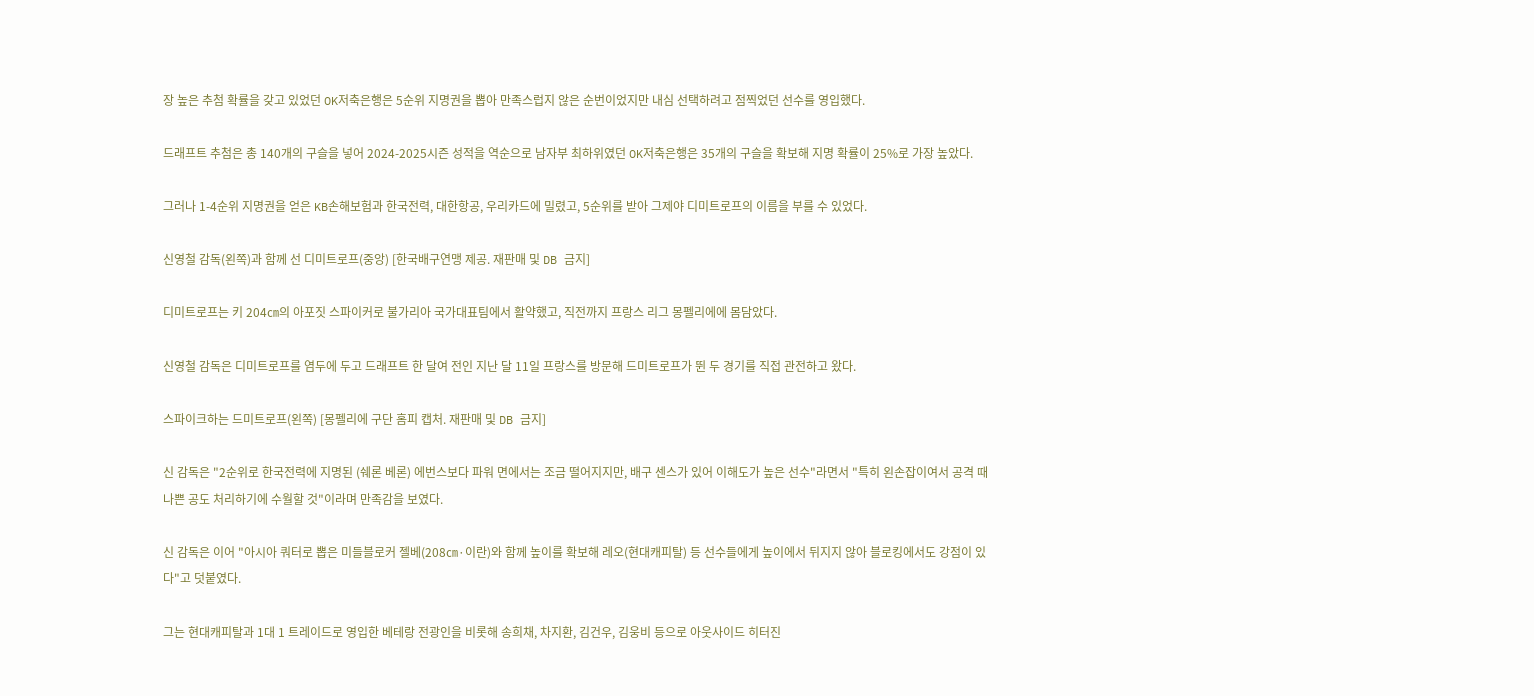장 높은 추첨 확률을 갖고 있었던 OK저축은행은 5순위 지명권을 뽑아 만족스럽지 않은 순번이었지만 내심 선택하려고 점찍었던 선수를 영입했다.

드래프트 추첨은 총 140개의 구슬을 넣어 2024-2025시즌 성적을 역순으로 남자부 최하위였던 OK저축은행은 35개의 구슬을 확보해 지명 확률이 25%로 가장 높았다.

그러나 1-4순위 지명권을 얻은 KB손해보험과 한국전력, 대한항공, 우리카드에 밀렸고, 5순위를 받아 그제야 디미트로프의 이름을 부를 수 있었다.

신영철 감독(왼쪽)과 함께 선 디미트로프(중앙) [한국배구연맹 제공. 재판매 및 DB 금지]

디미트로프는 키 204㎝의 아포짓 스파이커로 불가리아 국가대표팀에서 활약했고, 직전까지 프랑스 리그 몽펠리에에 몸담았다.

신영철 감독은 디미트로프를 염두에 두고 드래프트 한 달여 전인 지난 달 11일 프랑스를 방문해 드미트로프가 뛴 두 경기를 직접 관전하고 왔다.

스파이크하는 드미트로프(왼쪽) [몽펠리에 구단 홈피 캡처. 재판매 및 DB 금지]

신 감독은 "2순위로 한국전력에 지명된 (쉐론 베론) 에번스보다 파워 면에서는 조금 떨어지지만, 배구 센스가 있어 이해도가 높은 선수"라면서 "특히 왼손잡이여서 공격 때 나쁜 공도 처리하기에 수월할 것"이라며 만족감을 보였다.

신 감독은 이어 "아시아 쿼터로 뽑은 미들블로커 젤베(208㎝·이란)와 함께 높이를 확보해 레오(현대캐피탈) 등 선수들에게 높이에서 뒤지지 않아 블로킹에서도 강점이 있다"고 덧붙였다.

그는 현대캐피탈과 1대 1 트레이드로 영입한 베테랑 전광인을 비롯해 송희채, 차지환, 김건우, 김웅비 등으로 아웃사이드 히터진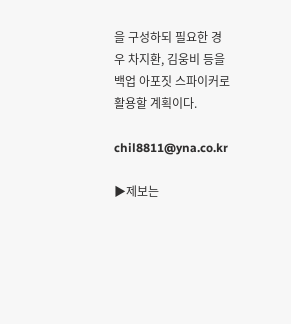을 구성하되 필요한 경우 차지환, 김웅비 등을 백업 아포짓 스파이커로 활용할 계획이다.

chil8811@yna.co.kr

▶제보는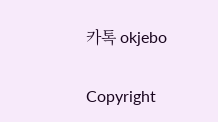카톡 okjebo

Copyright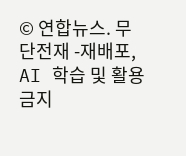© 연합뉴스. 무단전재 -재배포, AI 학습 및 활용 금지